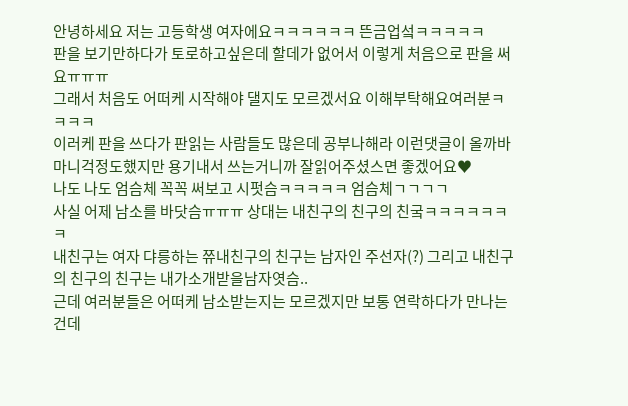안녕하세요 저는 고등학생 여자에요ㅋㅋㅋㅋㅋㅋ 뜬금업섴ㅋㅋㅋㅋㅋ
판을 보기만하다가 토로하고싶은데 할데가 없어서 이렇게 처음으로 판을 써요ㅠㅠㅠ
그래서 처음도 어떠케 시작해야 댈지도 모르겠서요 이해부탁해요여러분ㅋㅋㅋㅋ
이러케 판을 쓰다가 판읽는 사람들도 많은데 공부나해라 이런댓글이 올까바 마니걱정도했지만 용기내서 쓰는거니까 잘읽어주셨스면 좋겠어요♥
나도 나도 엄슴체 꼭꼭 써보고 시펏슴ㅋㅋㅋㅋㅋ 엄슴체ㄱㄱㄱㄱ
사실 어제 남소를 바닷슴ㅠㅠㅠ 상대는 내친구의 친구의 친궄ㅋㅋㅋㅋㅋㅋㅋ
내친구는 여자 댜릉하는 쮸내친구의 친구는 남자인 주선자(?) 그리고 내친구의 친구의 친구는 내가소개받을남자엿슴..
근데 여러분들은 어떠케 남소받는지는 모르겠지만 보통 연락하다가 만나는건데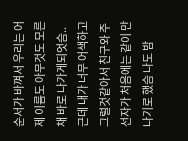순서가 바껴서 우리는 어제 이름도 아무것도 모른 채 바로 나가게되엇슴..
근데 내가 너무 어색하고 그럴것같아서 친구와 주선자가 처음에는 같이 만나기로 했슴 나도 밤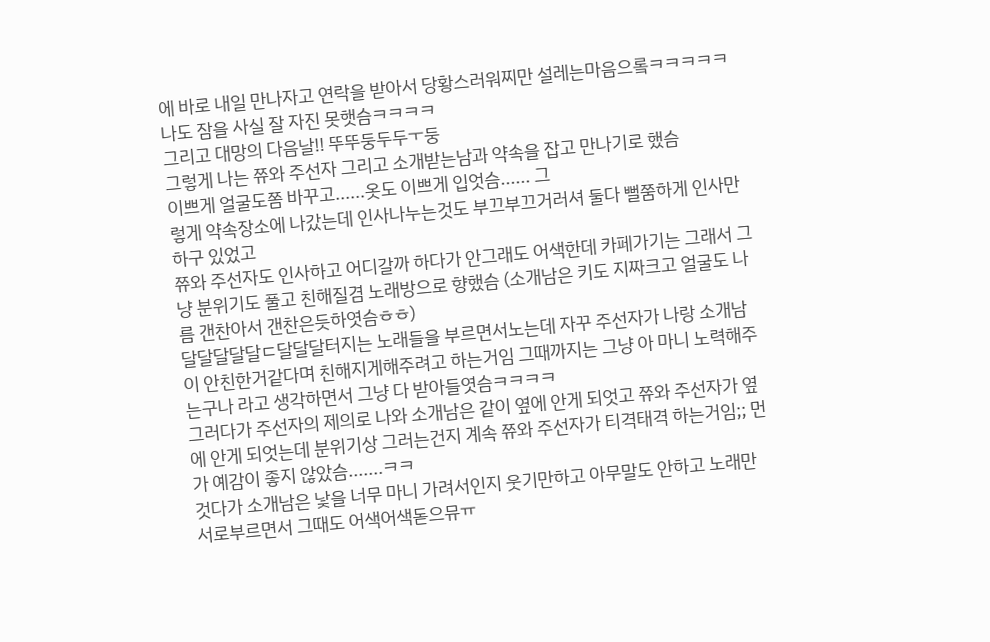에 바로 내일 만나자고 연락을 받아서 당황스러워찌만 설레는마음으롴ㅋㅋㅋㅋㅋ 나도 잠을 사실 잘 자진 못햇슴ㅋㅋㅋㅋ
그리고 대망의 다음날!! 뚜뚜둥두두ㅜ둥
그렇게 나는 쮸와 주선자 그리고 소개받는남과 약속을 잡고 만나기로 했슴
이쁘게 얼굴도쫌 바꾸고......옷도 이쁘게 입엇슴...... 그
렇게 약속장소에 나갔는데 인사나누는것도 부끄부끄거러셔 둘다 뻘쭘하게 인사만 하구 있었고
쮸와 주선자도 인사하고 어디갈까 하다가 안그래도 어색한데 카페가기는 그래서 그냥 분위기도 풀고 친해질겸 노래방으로 향했슴 (소개남은 키도 지짜크고 얼굴도 나름 갠찬아서 갠찬은듯하엿슴ㅎㅎ)
달달달달달ㄷ달달달터지는 노래들을 부르면서노는데 자꾸 주선자가 나랑 소개남이 안친한거같다며 친해지게해주려고 하는거임 그때까지는 그냥 아 마니 노력해주는구나 라고 생각하면서 그냥 다 받아들엿슴ㅋㅋㅋㅋ
그러다가 주선자의 제의로 나와 소개남은 같이 옆에 안게 되엇고 쮸와 주선자가 옆에 안게 되엇는데 분위기상 그러는건지 계속 쮸와 주선자가 티격태격 하는거임;; 먼가 예감이 좋지 않았슴.......ㅋㅋ
것다가 소개남은 낯을 너무 마니 가려서인지 웃기만하고 아무말도 안하고 노래만 서로부르면서 그때도 어색어색돋으뮤ㅠ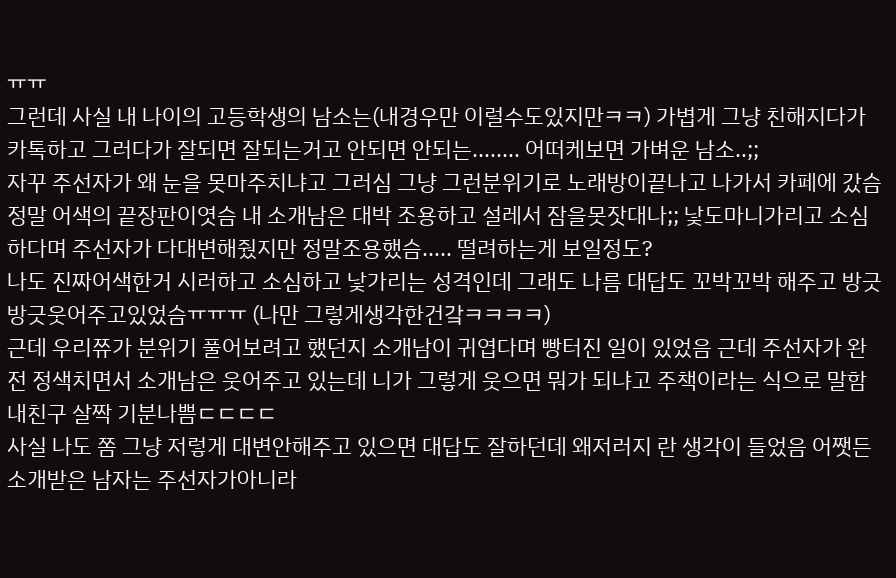ㅠㅠ
그런데 사실 내 나이의 고등학생의 남소는(내경우만 이럴수도있지만ㅋㅋ) 가볍게 그냥 친해지다가 카톡하고 그러다가 잘되면 잘되는거고 안되면 안되는........ 어떠케보면 가벼운 남소..;;
자꾸 주선자가 왜 눈을 못마주치냐고 그러심 그냥 그런분위기로 노래방이끝나고 나가서 카페에 갔슴 정말 어색의 끝장판이엿슴 내 소개남은 대박 조용하고 설레서 잠을못잣대나;; 낯도마니가리고 소심하다며 주선자가 다대변해줬지만 정말조용했슴..... 떨려하는게 보일정도?
나도 진짜어색한거 시러하고 소심하고 낯가리는 성격인데 그래도 나름 대답도 꼬박꼬박 해주고 방긋방긋웃어주고있었슴ㅠㅠㅠ (나만 그렇게생각한건갘ㅋㅋㅋㅋ)
근데 우리쮸가 분위기 풀어보려고 했던지 소개남이 귀엽다며 빵터진 일이 있었음 근데 주선자가 완전 정색치면서 소개남은 웃어주고 있는데 니가 그렇게 웃으면 뭐가 되냐고 주책이라는 식으로 말함 내친구 살짝 기분나쁨ㄷㄷㄷㄷ
사실 나도 쫌 그냥 저렇게 대변안해주고 있으면 대답도 잘하던데 왜저러지 란 생각이 들었음 어쨋든 소개받은 남자는 주선자가아니라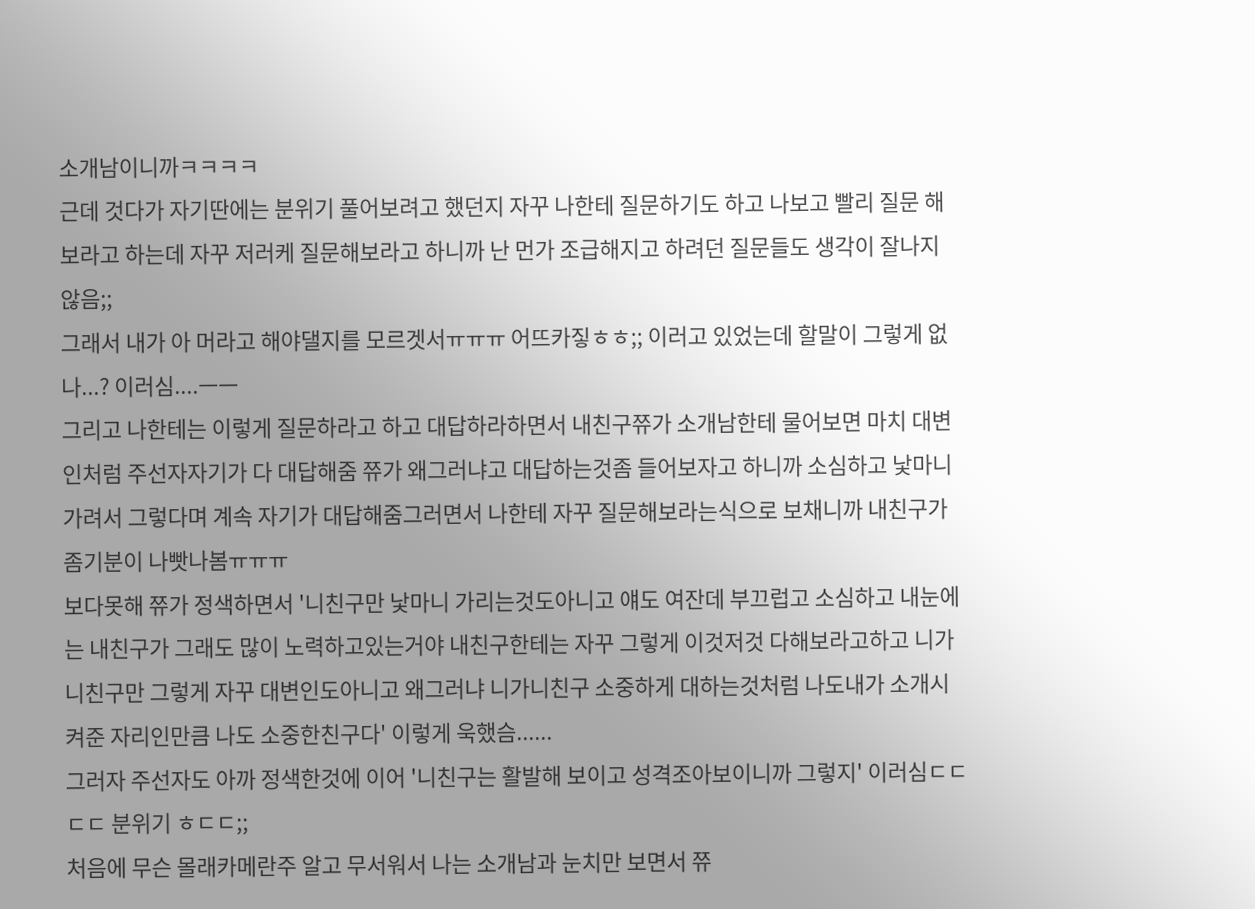소개남이니까ㅋㅋㅋㅋ
근데 것다가 자기딴에는 분위기 풀어보려고 했던지 자꾸 나한테 질문하기도 하고 나보고 빨리 질문 해보라고 하는데 자꾸 저러케 질문해보라고 하니까 난 먼가 조급해지고 하려던 질문들도 생각이 잘나지 않음;;
그래서 내가 아 머라고 해야댈지를 모르겟서ㅠㅠㅠ 어뜨카짛ㅎㅎ;; 이러고 있었는데 할말이 그렇게 없나...? 이러심....ㅡㅡ
그리고 나한테는 이렇게 질문하라고 하고 대답하라하면서 내친구쮸가 소개남한테 물어보면 마치 대변인처럼 주선자자기가 다 대답해줌 쮸가 왜그러냐고 대답하는것좀 들어보자고 하니까 소심하고 낯마니 가려서 그렇다며 계속 자기가 대답해줌그러면서 나한테 자꾸 질문해보라는식으로 보채니까 내친구가 좀기분이 나빳나봄ㅠㅠㅠ
보다못해 쮸가 정색하면서 '니친구만 낯마니 가리는것도아니고 얘도 여잔데 부끄럽고 소심하고 내눈에는 내친구가 그래도 많이 노력하고있는거야 내친구한테는 자꾸 그렇게 이것저것 다해보라고하고 니가 니친구만 그렇게 자꾸 대변인도아니고 왜그러냐 니가니친구 소중하게 대하는것처럼 나도내가 소개시켜준 자리인만큼 나도 소중한친구다' 이렇게 욱했슴......
그러자 주선자도 아까 정색한것에 이어 '니친구는 활발해 보이고 성격조아보이니까 그렇지' 이러심ㄷㄷㄷㄷ 분위기 ㅎㄷㄷ;;
처음에 무슨 몰래카메란주 알고 무서워서 나는 소개남과 눈치만 보면서 쮸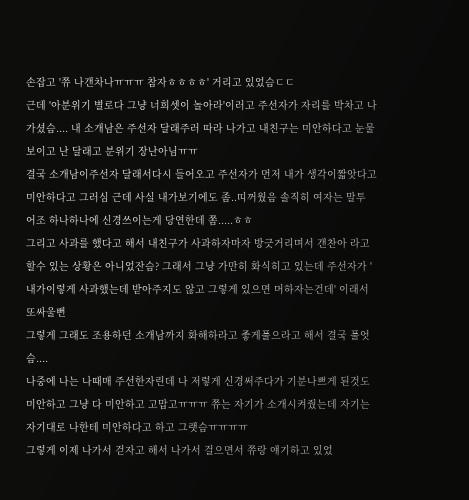손잡고 '쮸 나갠차나ㅠㅠㅠ 참자ㅎㅎㅎㅎ' 거리고 있었슴ㄷㄷ
근데 '아분위기 별로다 그냥 너희셋이 놀아라'이러고 주선자가 자리를 박차고 나가셨슴.... 내 소개남은 주선자 달래주러 따라 나가고 내친구는 미안하다고 눈물보이고 난 달래고 분위기 장난아님ㅠㅠ
결국 소개남이주선자 달래서다시 들어오고 주선자가 먼저 내가 생각이짧앗다고 미안하다고 그러심 근데 사실 내가보기에도 좀..띠꺼웠음 솔직히 여자는 말투 어조 하나하나에 신경쓰이는게 당연한데 쫌.....ㅎㅎ
그리고 사과를 했다고 해서 내친구가 사과하자마자 방긋거리며서 갠찬아 라고 할수 있는 상황은 아니었잔슴? 그래서 그냥 가만히 화식히고 있는데 주선자가 '내가이렇게 사과했는데 받아주지도 않고 그렇게 있으면 머하자는건데' 이래서 또싸울뻔
그렇게 그래도 조용하던 소개남까지 화해하라고 좋게풀으라고 해서 결국 풀엇슴....
나중에 나는 나때매 주선한자린데 나 저렇게 신경써주다가 기분나쁘게 된것도 미안하고 그냥 다 미안하고 고맙고ㅠㅠㅠ 쮸는 자기가 소개시켜줬는데 자기는 자기대로 나한테 미안하다고 하고 그랫슴ㅠㅠㅠㅠ
그렇게 이제 나가서 걷자고 해서 나가서 걸으면서 쮸랑 얘기하고 있었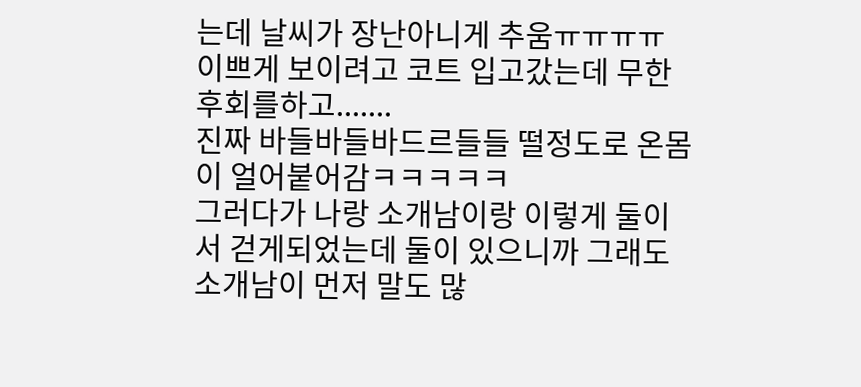는데 날씨가 장난아니게 추움ㅠㅠㅠㅠ 이쁘게 보이려고 코트 입고갔는데 무한후회를하고.......
진짜 바들바들바드르들들 떨정도로 온몸이 얼어붙어감ㅋㅋㅋㅋㅋ
그러다가 나랑 소개남이랑 이렇게 둘이서 걷게되었는데 둘이 있으니까 그래도 소개남이 먼저 말도 많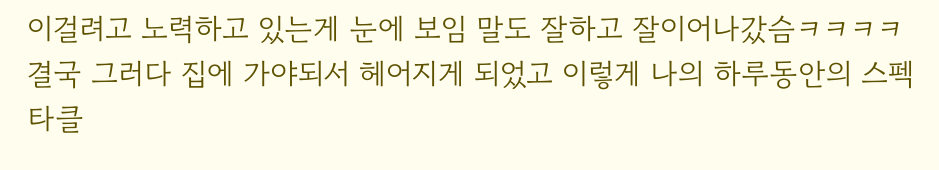이걸려고 노력하고 있는게 눈에 보임 말도 잘하고 잘이어나갔슴ㅋㅋㅋㅋ
결국 그러다 집에 가야되서 헤어지게 되었고 이렇게 나의 하루동안의 스펙타클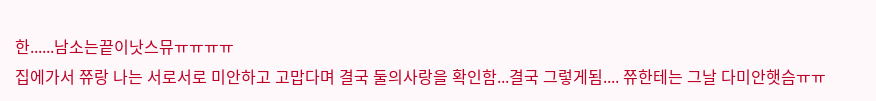한......남소는끝이낫스뮤ㅠㅠㅠㅠ
집에가서 쮸랑 나는 서로서로 미안하고 고맙다며 결국 둘의사랑을 확인함...결국 그렇게됨.... 쮸한테는 그날 다미안햇슴ㅠㅠ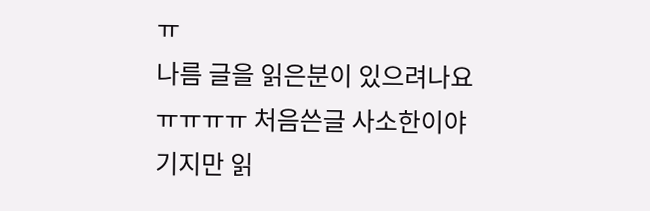ㅠ
나름 글을 읽은분이 있으려나요ㅠㅠㅠㅠ 처음쓴글 사소한이야기지만 읽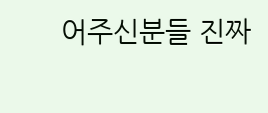어주신분들 진짜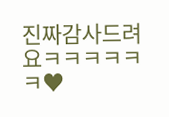진짜감사드려요ㅋㅋㅋㅋㅋㅋ♥